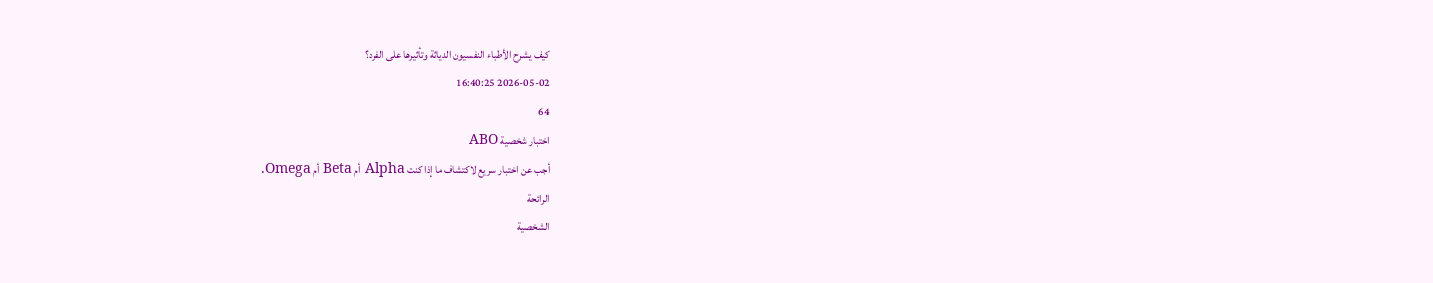كيف يشرح الأطباء النفسيون الدياثة وتأثيرها على الفرد؟
2026-05-02 16:40:25
64
اختبار شخصية ABO
أجب عن اختبار سريع لاكتشاف ما إذا كنت Alpha أم Beta أم Omega.
الرائحة
الشخصية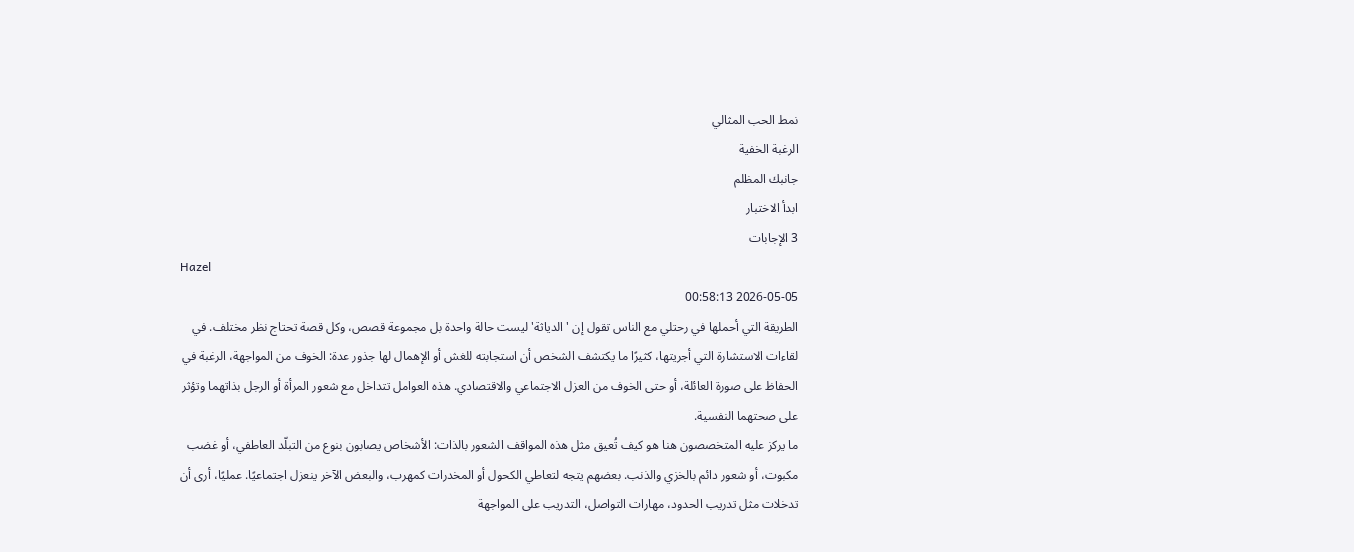نمط الحب المثالي
الرغبة الخفية
جانبك المظلم
ابدأ الاختبار
3 الإجابات
Hazel
2026-05-05 00:58:13
الطريقة التي أحملها في رحتلي مع الناس تقول إن 'الدياثة' ليست حالة واحدة بل مجموعة قصص، وكل قصة تحتاج نظر مختلف. في لقاءات الاستشارة التي أجريتها، كثيرًا ما يكتشف الشخص أن استجابته للغش أو الإهمال لها جذور عدة: الخوف من المواجهة، الرغبة في الحفاظ على صورة العائلة، أو حتى الخوف من العزل الاجتماعي والاقتصادي. هذه العوامل تتداخل مع شعور المرأة أو الرجل بذاتهما وتؤثر على صحتهما النفسية.
ما يركز عليه المتخصصون هنا هو كيف تُعيق مثل هذه المواقف الشعور بالذات: الأشخاص يصابون بنوع من التبلّد العاطفي، أو غضب مكبوت، أو شعور دائم بالخزي والذنب. بعضهم يتجه لتعاطي الكحول أو المخدرات كمهرب، والبعض الآخر ينعزل اجتماعيًا. عمليًا، أرى أن تدخلات مثل تدريب الحدود، مهارات التواصل، التدريب على المواجهة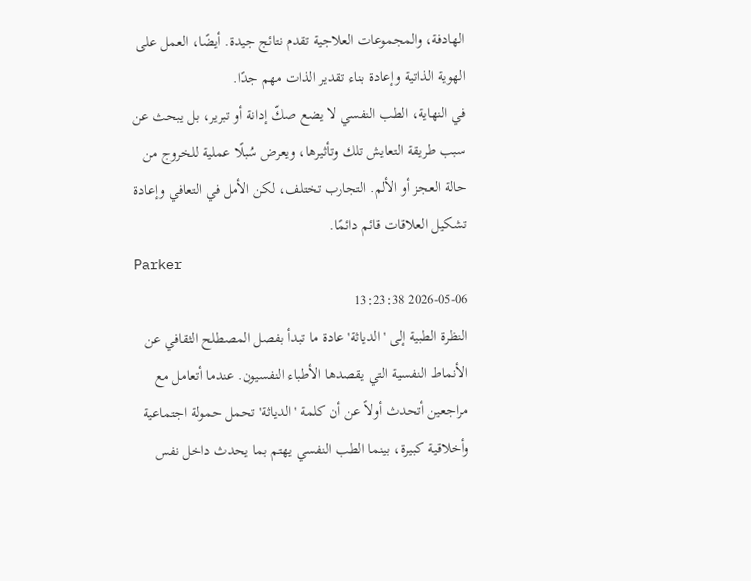الهادفة، والمجموعات العلاجية تقدم نتائج جيدة. أيضًا، العمل على الهوية الذاتية وإعادة بناء تقدير الذات مهم جدًا.
في النهاية، الطب النفسي لا يضع صكّ إدانة أو تبرير، بل يبحث عن سبب طريقة التعايش تلك وتأثيرها، ويعرض سُبلًا عملية للخروج من حالة العجز أو الألم. التجارب تختلف، لكن الأمل في التعافي وإعادة تشكيل العلاقات قائم دائمًا.
Parker
2026-05-06 13:23:38
النظرة الطبية إلى 'الدياثة' عادة ما تبدأ بفصل المصطلح الثقافي عن الأنماط النفسية التي يقصدها الأطباء النفسيون. عندما أتعامل مع مراجعين أتحدث أولاً عن أن كلمة 'الدياثة' تحمل حمولة اجتماعية وأخلاقية كبيرة، بينما الطب النفسي يهتم بما يحدث داخل نفس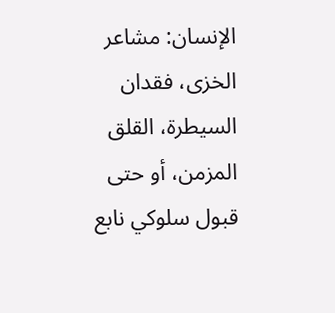الإنسان: مشاعر الخزى، فقدان السيطرة، القلق المزمن، أو حتى قبول سلوكي نابع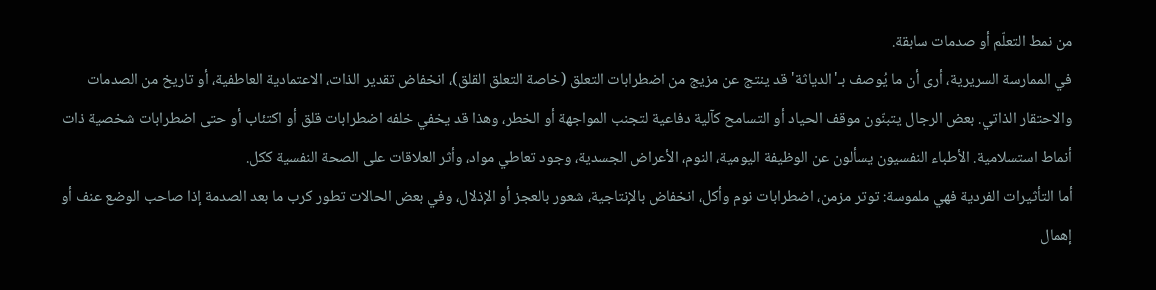من نمط التعلّم أو صدمات سابقة.
في الممارسة السريرية، أرى أن ما يُوصف بـ'الدياثة' قد ينتج عن مزيج من اضطرابات التعلق (خاصة التعلق القلق)، انخفاض تقدير الذات، الاعتمادية العاطفية، أو تاريخ من الصدمات والاحتقار الذاتي. بعض الرجال يتبنّون موقف الحياد أو التسامح كآلية دفاعية لتجنب المواجهة أو الخطر، وهذا قد يخفي خلفه اضطرابات قلق أو اكتئاب أو حتى اضطرابات شخصية ذات أنماط استسلامية. الأطباء النفسيون يسألون عن الوظيفة اليومية، النوم، الأعراض الجسدية، وجود تعاطي مواد، وأثر العلاقات على الصحة النفسية ككل.
أما التأثيرات الفردية فهي ملموسة: توتر مزمن، اضطرابات نوم وأكل، انخفاض بالإنتاجية، شعور بالعجز أو الإذلال، وفي بعض الحالات تطور كرب ما بعد الصدمة إذا صاحب الوضع عنف أو إهمال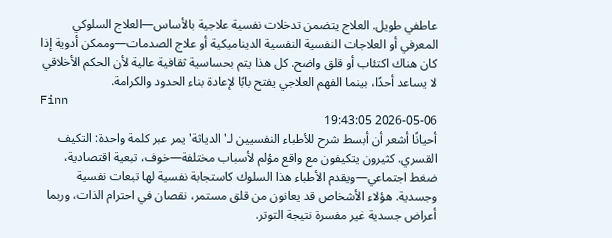عاطفي طويل. العلاج يتضمن تدخلات نفسية علاجية بالأساس—العلاج السلوكي المعرفي أو العلاجات النفسية النفسية الديناميكية أو علاج الصدمات—وممكن أدوية إذا كان هناك اكتئاب أو قلق واضح. كل هذا يتم بحساسية ثقافية عالية لأن الحكم الأخلاقي لا يساعد أحدًا، بينما الفهم العلاجي يفتح بابًا لإعادة بناء الحدود والكرامة.
Finn
2026-05-06 19:43:05
أحيانًا أشعر أن أبسط شرح للأطباء النفسيين لـ'الدياثة' يمر عبر كلمة واحدة: التكيف القسري. كثيرون يتكيفون مع واقع مؤلم لأسباب مختلفة—خوف، تبعية اقتصادية، ضغط اجتماعي—ويقدم الأطباء هذا السلوك كاستجابة نفسية لها تبعات نفسية وجسدية. هؤلاء الأشخاص قد يعانون من قلق مستمر، نقصان في احترام الذات، وربما أعراض جسدية غير مفسرة نتيجة التوتر.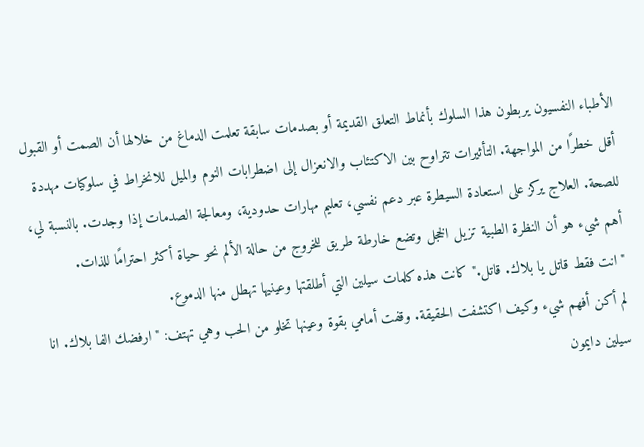الأطباء النفسيون يربطون هذا السلوك بأنماط التعلق القديمة أو بصدمات سابقة تعلمت الدماغ من خلالها أن الصمت أو القبول أقل خطرًا من المواجهة. التأثيرات تتراوح بين الاكتئاب والانعزال إلى اضطرابات النوم والميل للانخراط في سلوكيات مهددة للصحة. العلاج يركز على استعادة السيطرة عبر دعم نفسي، تعليم مهارات حدودية، ومعالجة الصدمات إذا وجدت. بالنسبة لي، أهم شيء هو أن النظرة الطبية تزيل الخجل وتضع خارطة طريق للخروج من حالة الألم نحو حياة أكثر احترامًا للذات.
"انت فقط قاتل يا بلاك. قاتل." كانت هذه كلمات سيلين التي أطلقتها وعينيها تهطل منها الدموع.
لم أكن أفهم شيء وكيف اكتشفت الحقيقة. وقفت أمامي بقوة وعينها تخلو من الحب وهي تهتف: "ارفضك الفا بلاك. انا سيلين دايمون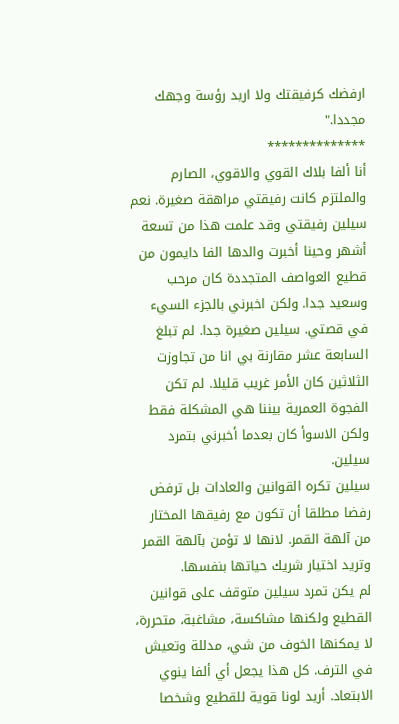ارفضك كرفيقتك ولا اريد رؤسة وجهك مجددا."
**************
أنا ألفا بلاك القوي والاقوي، الصارم والملتزم كانت رفيقتي مراهقة صغيرة. نعم سيلين رفيقتي وقد علمت هذا من تسعة أشهر وحينا أخبرت والدها الفا دايمون من قطيع العواصف المتجددة كان مرحب وسعيد جدا. ولكن اخبرني بالجزء السيء في قصتي. سيلين صغيرة جدا. لم تبلغ السابعة عشر مقارنة بي انا من تجاوزت الثلاثين كان الأمر غريب قليلا. لم تكن الفجوة العمرية بيننا هي المشكلة فقط ولكن الاسوأ كان بعدما أخبرني بتمرد سيلين.
سيلين تكره القوانين والعادات بل ترفض رفضا مطلقا أن تكون مع رفيقها المختار من آلهة القمر. لانها لا تؤمن بآلهة القمر وتريد اختيار شريك حياتها بنفسها.
لم يكن تمرد سيلين متوقف على قوانين القطيع ولكنها مشاكسة، مشاغبة، متحررة، لا يمكنها الخوف من شي، مدللة وتعيش في الترف. كل هذا يجعل أي ألفا ينوي الابتعاد. أريد لونا قوية للقطيع وشخصا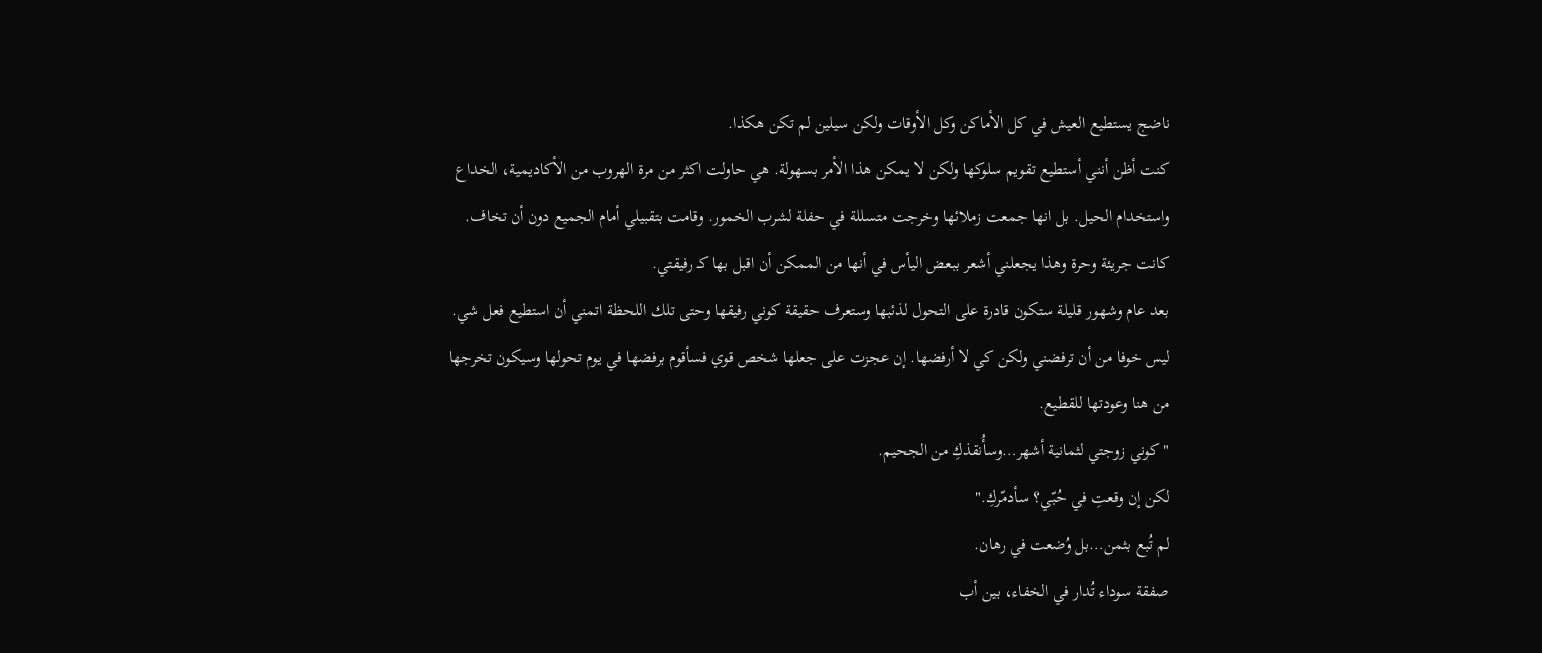ناضج يستطيع العيش في كل الأماكن وكل الأوقات ولكن سيلين لم تكن هكذا.
كنت أظن أنني أستطيع تقويم سلوكها ولكن لا يمكن هذا الأمر بسهولة. هي حاولت اكثر من مرة الهروب من الأكاديمية، الخداع واستخدام الحيل. بل انها جمعت زملائها وخرجت متسللة في حفلة لشرب الخمور. وقامت بتقبيلي أمام الجميع دون أن تخاف. كانت جريئة وحرة وهذا يجعلني أشعر ببعض اليأس في أنها من الممكن أن اقبل بها كـ رفيقتي.
بعد عام وشهور قليلة ستكون قادرة على التحول لذئبها وستعرف حقيقة كوني رفيقها وحتى تلك اللحظة اتمني أن استطيع فعل شي. ليس خوفا من أن ترفضني ولكن كي لا أرفضها. إن عجزت على جعلها شخص قوي فسأقوم برفضها في يوم تحولها وسيكون تخرجها من هنا وعودتها للقطيع.
"كوني زوجتي لثمانية أشهر…وسأُنقذكِ من الجحيم.
لكن إن وقعتِ في حُبّي؟ سأدمّركِ."
لم تُبع بثمن…بل وُضعت في رهان.
صفقة سوداء تُدار في الخفاء، بين أب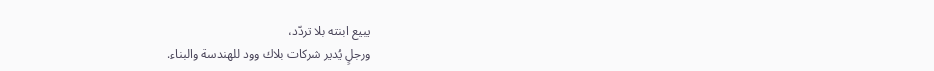يبيع ابنته بلا تردّد،
ورجلٍ يُدير شركات بلاك وود للهندسة والبناء.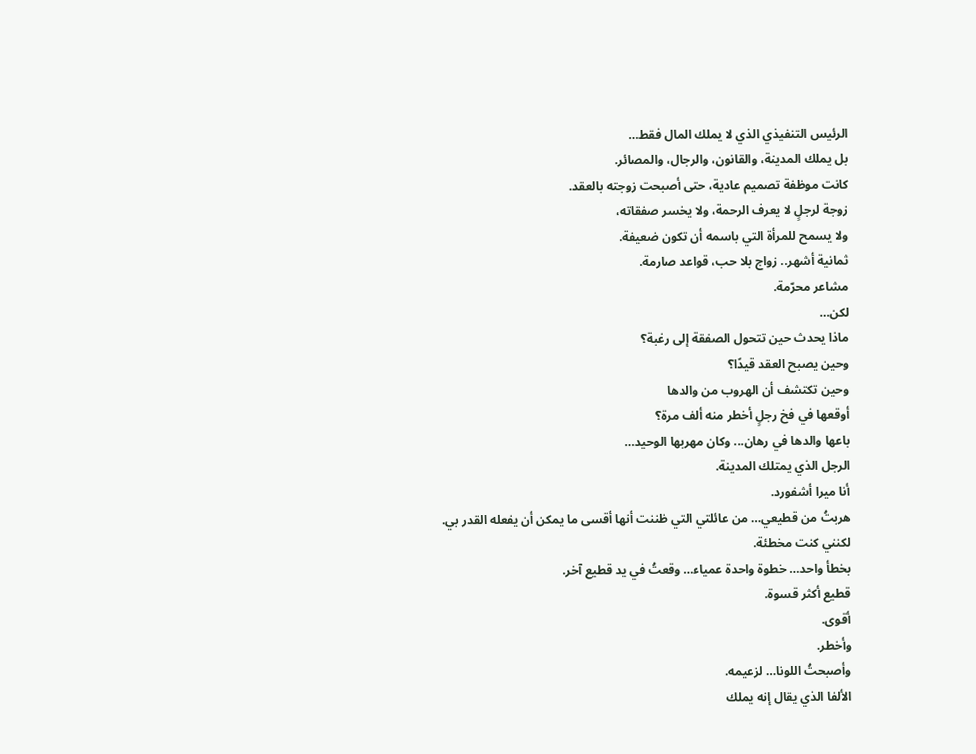الرئيس التنفيذي الذي لا يملك المال فقط…
بل يملك المدينة، والقانون، والرجال، والمصائر.
كانت موظفة تصميم عادية، حتى أصبحت زوجته بالعقد.
زوجة لرجلٍ لا يعرف الرحمة، ولا يخسر صفقاته،
ولا يسمح للمرأة التي باسمه أن تكون ضعيفة.
ثمانية أشهر.. زواج بلا حب، قواعد صارمة.
مشاعر محرّمة.
لكن…
ماذا يحدث حين تتحول الصفقة إلى رغبة؟
وحين يصبح العقد قيدًا؟
وحين تكتشف أن الهروب من والدها
أوقعها في فخ رجلٍ أخطر منه ألف مرة؟
باعها والدها في رهان... وكان مهربها الوحيد…
الرجل الذي يمتلك المدينة.
أنا ميرا أشفورد.
هربتُ من قطيعي… من عائلتي التي ظننت أنها أقسى ما يمكن أن يفعله القدر بي.
لكنني كنت مخطئة.
بخطأ واحد… خطوة واحدة عمياء… وقعتُ في يد قطيع آخر.
قطيع أكثر قسوة.
أقوى.
وأخطر.
وأصبحتُ اللونا… لزعيمه.
الألفا الذي يقال إنه يملك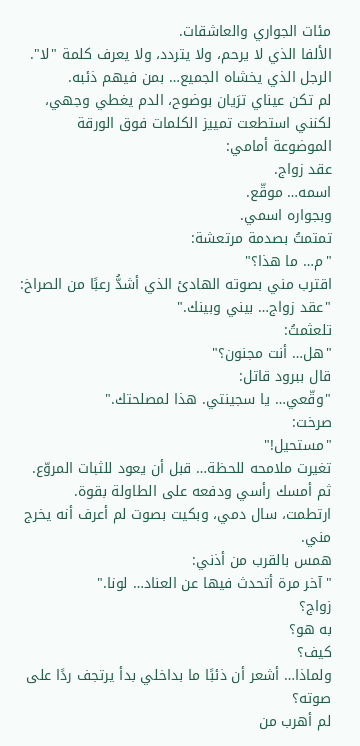مئات الجواري والعاشقات.
الألفا الذي لا يرحم، ولا يتردد، ولا يعرف كلمة "لا".
الرجل الذي يخشاه الجميع… بمن فيهم ذئبه.
لم تكن عيناي ترَيان بوضوح، الدم يغطي وجهي، لكنني استطعت تمييز الكلمات فوق الورقة الموضوعة أمامي:
عقد زواج.
اسمه… موقّع.
وبجواره اسمي.
تمتمتُ بصدمة مرتعشة:
"م… ما هذا؟"
اقترب مني بصوته الهادئ الذي أشدُّ رعبًا من الصراخ:
"عقد زواج… بيني وبينك."
تلعثمتُ:
"هل… أنت مجنون؟"
قال ببرود قاتل:
"وقّعي… يا سجينتي. هذا لمصلحتك."
صرخت:
"مستحيل!"
تغيرت ملامحه للحظة… قبل أن يعود للثبات المروّع.
ثم أمسك رأسي ودفعه على الطاولة بقوة.
ارتطمت، سال دمي، وبكيت بصوت لم أعرف أنه يخرج مني.
همس بالقرب من أذني:
"آخر مرة أتحدث فيها عن العناد… لونا."
زواج؟
به هو؟
كيف؟
ولماذا… أشعر أن ذئبًا ما بداخلي بدأ يرتجف ردًا على صوته؟
لم أهرب من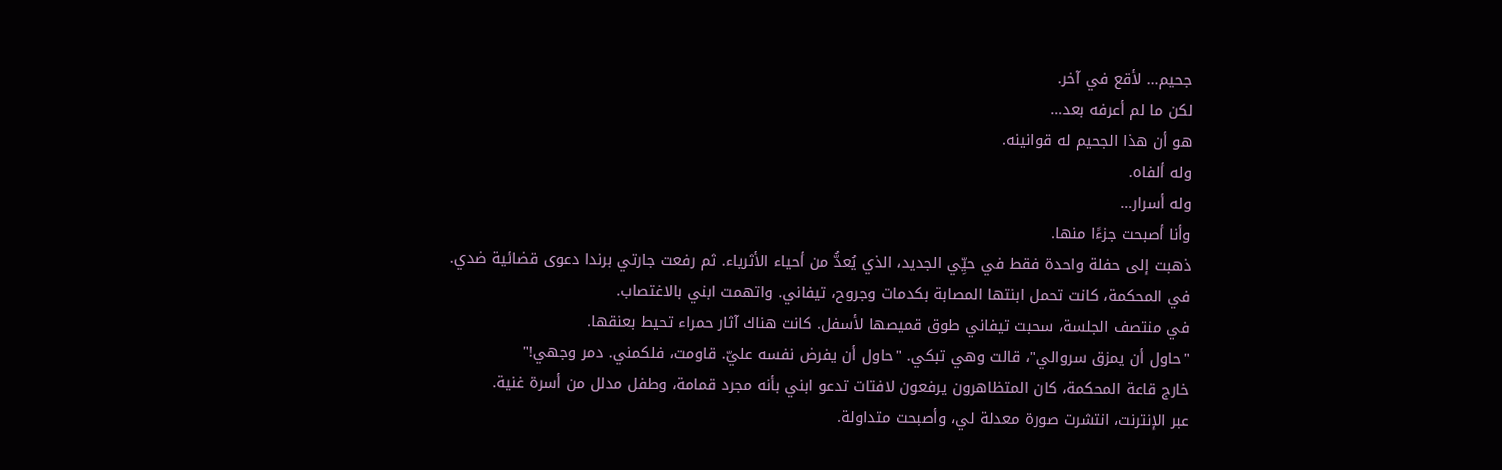جحيم… لأقع في آخر.
لكن ما لم أعرفه بعد…
هو أن هذا الجحيم له قوانينه.
وله ألفاه.
وله أسرار…
وأنا أصبحت جزءًا منها.
ذهبت إلى حفلة واحدة فقط في حيِّي الجديد، الذي يُعدُّ من أحياء الأثرياء. ثم رفعت جارتي برندا دعوى قضائية ضدي.
في المحكمة، كانت تحمل ابنتها المصابة بكدمات وجروح، تيفاني. واتهمت ابني بالاغتصاب.
في منتصف الجلسة، سحبت تيفاني طوق قميصها لأسفل. كانت هناك آثار حمراء تحيط بعنقها.
"حاول أن يمزق سروالي"، قالت وهي تبكي. "حاول أن يفرض نفسه عليّ. قاومت، فلكمني. دمر وجهي!"
خارج قاعة المحكمة، كان المتظاهرون يرفعون لافتات تدعو ابني بأنه مجرد قمامة، وطفل مدلل من أسرة غنية.
عبر الإنترنت، انتشرت صورة معدلة لي، وأصبحت متداولة.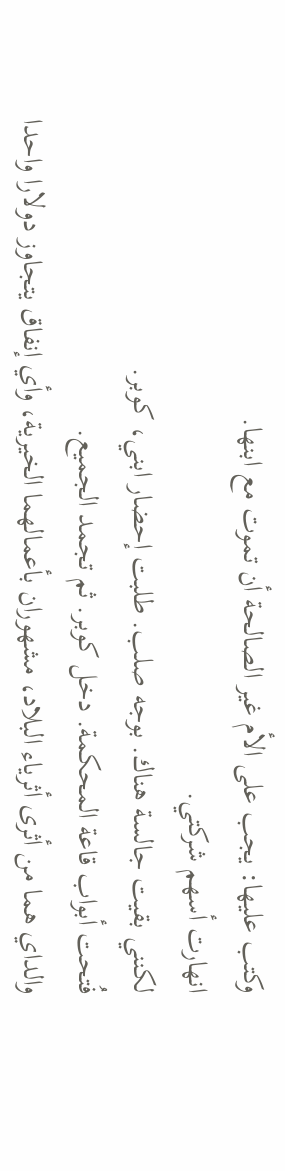وكتب عليها: يجب على الأم غير الصالحة أن تموت مع ابنها.
انهارت أسهم شركتي.
لكنني بقيت جالسة هناك. بوجه صلب. طلبت إحضار ابني، كوبر.
فُتحت أبواب قاعة المحكمة. دخل كوبر. ثم تجمد الجميع.
والداي هما من أثرى أثرياء البلاد، مشهوران بأعمالهما الخيرية، وأي إنفاق يتجاوز دولارا واحدا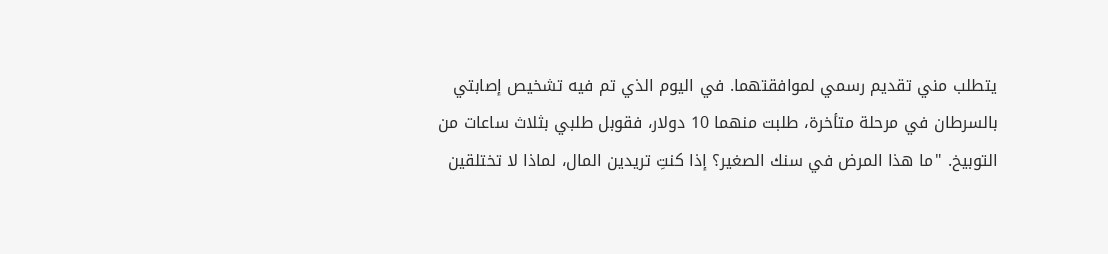يتطلب مني تقديم رسمي لموافقتهما. في اليوم الذي تم فيه تشخيص إصابتي بالسرطان في مرحلة متأخرة، طلبت منهما 10 دولار، فقوبل طلبي بثلاث ساعات من التوبيخ. "ما هذا المرض في سنك الصغير؟ إذا كنتِ تريدين المال، لماذا لا تختلقين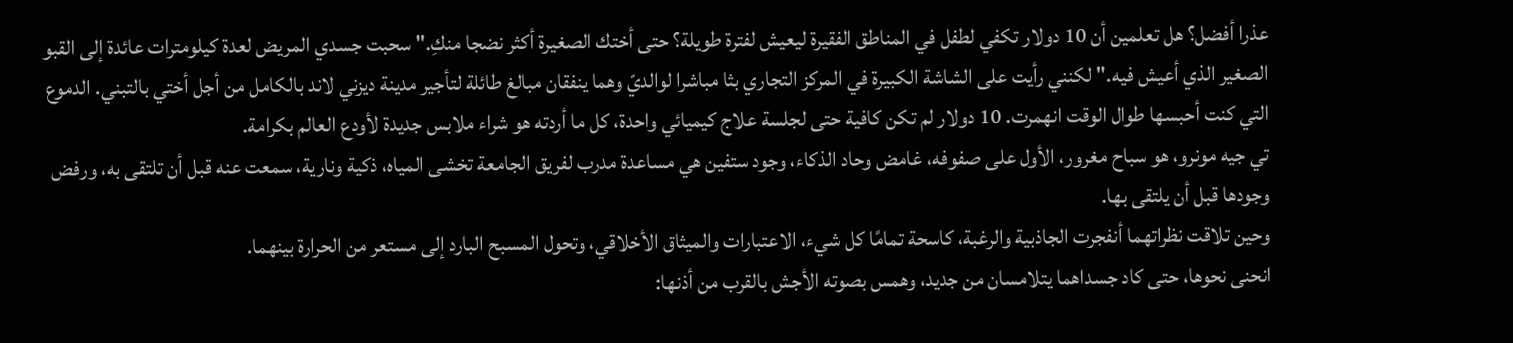عذرا أفضل؟ هل تعلمين أن 10 دولار تكفي لطفل في المناطق الفقيرة ليعيش لفترة طويلة؟ حتى أختك الصغيرة أكثر نضجا منكِ." سحبت جسدي المريض لعدة كيلومترات عائدة إلى القبو الصغير الذي أعيش فيه." لكنني رأيت على الشاشة الكبيرة في المركز التجاري بثا مباشرا لوالديّ وهما ينفقان مبالغ طائلة لتأجير مدينة ديزني لاند بالكامل من أجل أختي بالتبني. الدموع التي كنت أحبسها طوال الوقت انهمرت. 10 دولار لم تكن كافية حتى لجلسة علاج كيميائي واحدة، كل ما أردته هو شراء ملابس جديدة لأودع العالم بكرامة.
تي جيه مونرو، هو سباح مغرور، الأول على صفوفه، غامض وحاد الذكاء، وجود ستفين هي مساعدة مدرب لفريق الجامعة تخشى المياه، ذكية ونارية، سمعت عنه قبل أن تلتقى به، ورفض وجودها قبل أن يلتقى بها.
وحين تلاقت نظراتهما أنفجرت الجاذبية والرغبة، كاسحة تمامًا كل شيء، الاعتبارات والميثاق الأخلاقي، وتحول المسبح البارد إلى مستعر من الحرارة بينهما.
انحنى نحوها، حتى كاد جسداهما يتلامسان من جديد، وهمس بصوته الأجش بالقرب من أذنها: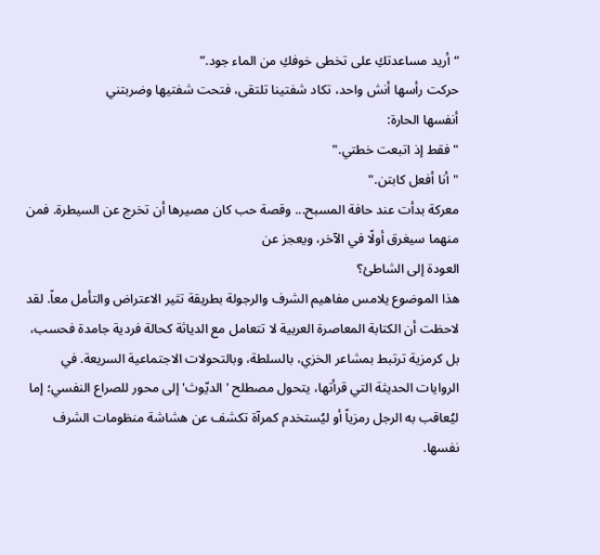“أريد مساعدتكِ على تخطى خوفكِ من الماء جود.”
حركت رأسها أنش واحد، تكاد شفتينا تلتقى، فتحت شفتيها وضربتني
أنفسها الحارة:
"فقط إذ اتبعت خطتي."
"أنا أفعل كابتن."
معركة بدأت عند حافة المسبح... وقصة حب كان مصيرها أن تخرج عن السيطرة. فمن منهما سيغرق أولًا في الآخر، ويعجز عن
العودة إلى الشاطئ؟
هذا الموضوع يلامس مفاهيم الشرف والرجولة بطريقة تثير الاعتراض والتأمل معاً. لقد لاحظت أن الكتابة المعاصرة العربية لا تتعامل مع الدياثة كحالة فردية جامدة فحسب، بل كرمزية ترتبط بمشاعر الخزي، بالسلطة، وبالتحولات الاجتماعية السريعة. في الروايات الحديثة التي قرأتها، يتحول مصطلح 'الديّوث' إلى محور للصراع النفسي؛ إما ليُعاقب به الرجل رمزياً أو ليُستخدم كمرآة تكشف عن هشاشة منظومات الشرف نفسها.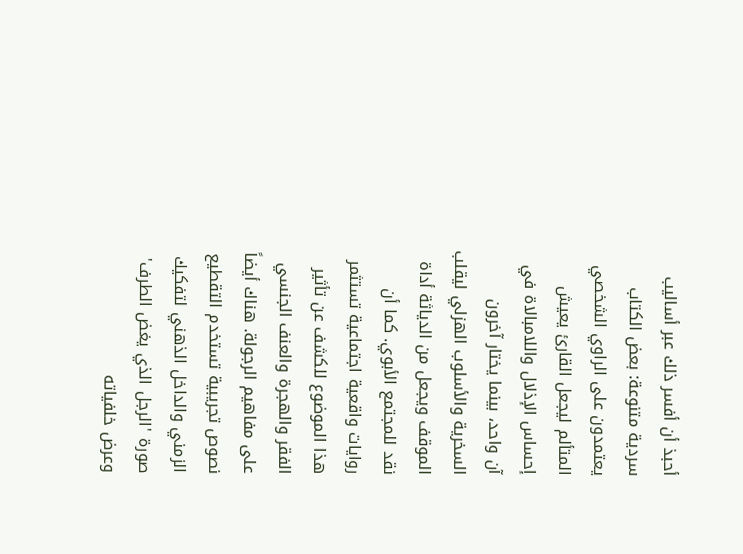أحبذ أن أفسر ذلك عبر أساليب سردية متنوعة: بعض الكتاب يعتمدون على الراوي الشخصي المتألم ليجعل القارئ يعيش إحساس الإذلال واللامبالاة في آن واحد، بينما يختار آخرون السخرية والأسلوب الهزلي ليقلب الموقف ويجعل من الدياثة أداة نقد للمجتمع الأبوي. كما أن روايات واقعية اجتماعية تستثمر هذا الموضوع للكشف عن تأثير الفقر والهجرة والعنف الجنسي على مفاهيم الرجولة. هناك أيضاً نصوص تجريبية تستخدم التقطيع الزمني والداخل الذهني لتفكيك صورة 'الرجل الذي يغض الطرف' وعرض خلفياته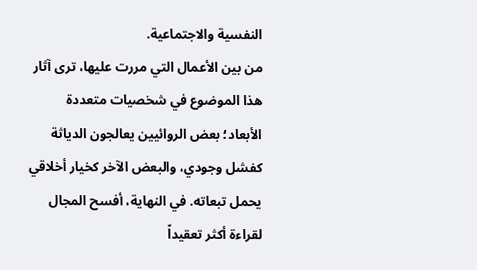النفسية والاجتماعية.
من بين الأعمال التي مررت عليها، ترى آثار هذا الموضوع في شخصيات متعددة الأبعاد؛ بعض الروائيين يعالجون الدياثة كفشل وجودي، والبعض الآخر كخيار أخلاقي يحمل تبعاته. في النهاية، أفسح المجال لقراءة أكثر تعقيداً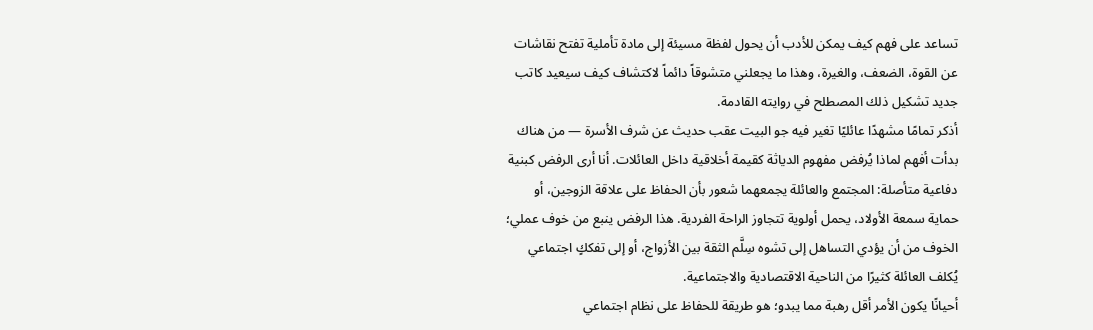تساعد على فهم كيف يمكن للأدب أن يحول لفظة مسيئة إلى مادة تأملية تفتح نقاشات عن القوة، الضعف، والغيرة، وهذا ما يجعلني متشوقاً دائماً لاكتشاف كيف سيعيد كاتب جديد تشكيل ذلك المصطلح في روايته القادمة.
أذكر تمامًا مشهدًا عائليًا تغير فيه جو البيت عقب حديث عن شرف الأسرة — من هناك بدأت أفهم لماذا يُرفض مفهوم الدياثة كقيمة أخلاقية داخل العائلات. أنا أرى الرفض كبنية دفاعية متأصلة: المجتمع والعائلة يجمعهما شعور بأن الحفاظ على علاقة الزوجين، أو حماية سمعة الأولاد، يحمل أولوية تتجاوز الراحة الفردية. هذا الرفض ينبع من خوف عملي؛ الخوف من أن يؤدي التساهل إلى تشوه سِلَّم الثقة بين الأزواج، أو إلى تفككٍ اجتماعي يُكلف العائلة كثيرًا من الناحية الاقتصادية والاجتماعية.
أحيانًا يكون الأمر أقل رهبة مما يبدو؛ هو طريقة للحفاظ على نظام اجتماعي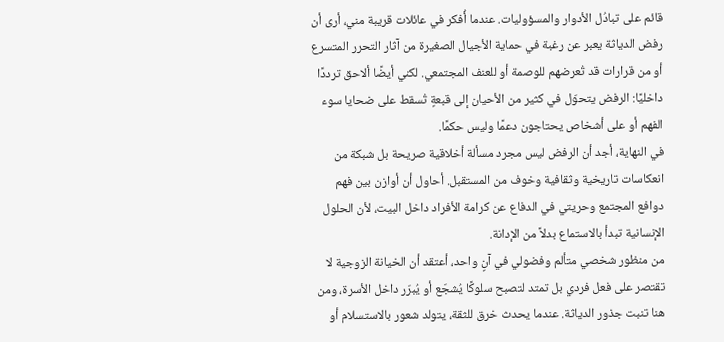قائم على تبادُل الأدوار والمسؤوليات. عندما أُفكر في عائلات قريبة مني، أرى أن رفض الدياثة يعبر عن رغبة في حماية الأجيال الصغيرة من آثار التحرر المتسرع أو من قرارات قد تُعرضهم للوصمة أو للعنف المجتمعي. لكني أيضًا ألاحق ترددًا داخليًا: الرفض يتحوّل في كثير من الأحيان إلى قبعةٍ تُسقط على ضحايا سوء الفهم أو على أشخاص يحتاجون دعمًا وليس حكمًا.
في النهاية، أجد أن الرفض ليس مجرد مسألة أخلاقية صريحة بل شبكة من انعكاسات تاريخية وثقافية وخوف من المستقبل. أحاول أن أوازن بين فهم دوافع المجتمع وحريتي في الدفاع عن كرامة الأفراد داخل البيت، لأن الحلول الإنسانية تبدأ بالاستماع بدلاً من الإدانة.
من منظور شخصي متألم وفضولي في آنٍ واحد، أعتقد أن الخيانة الزوجية لا تقتصر على فعل فردي بل تمتد لتصبح سلوكًا يُشجّع أو يُبرّر داخل الأسرة، ومن هنا تنبت جذور الدياثة. عندما يحدث خرق للثقة، يتولد شعور بالاستسلام أو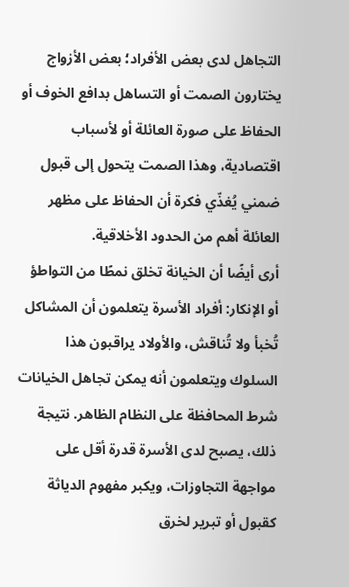التجاهل لدى بعض الأفراد؛ بعض الأزواج يختارون الصمت أو التساهل بدافع الخوف أو الحفاظ على صورة العائلة أو لأسباب اقتصادية، وهذا الصمت يتحول إلى قبول ضمني يُغذّي فكرة أن الحفاظ على مظهر العائلة أهم من الحدود الأخلاقية.
أرى أيضًا أن الخيانة تخلق نمطًا من التواطؤ أو الإنكار: أفراد الأسرة يتعلمون أن المشاكل تُخبأ ولا تُناقش، والأولاد يراقبون هذا السلوك ويتعلمون أنه يمكن تجاهل الخيانات شرط المحافظة على النظام الظاهر. نتيجة ذلك، يصبح لدى الأسرة قدرة أقل على مواجهة التجاوزات، ويكبر مفهوم الدياثة كقبول أو تبرير لخرق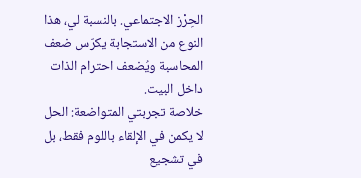الحِرْز الاجتماعي. بالنسبة لي، هذا النوع من الاستجابة يكرّس ضعف المحاسبة ويُضعف احترام الذات داخل البيت.
خلاصة تجربتي المتواضعة: الحل لا يكمن في الإلقاء باللوم فقط، بل في تشجيع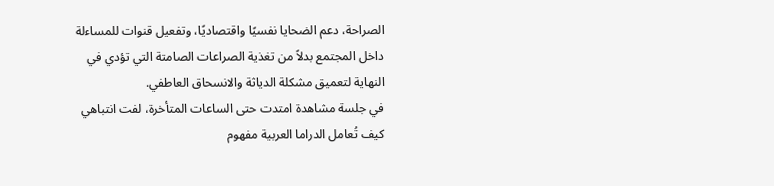الصراحة، دعم الضحايا نفسيًا واقتصاديًا، وتفعيل قنوات للمساءلة داخل المجتمع بدلاً من تغذية الصراعات الصامتة التي تؤدي في النهاية لتعميق مشكلة الدياثة والانسحاق العاطفي.
في جلسة مشاهدة امتدت حتى الساعات المتأخرة، لفت انتباهي كيف تُعامل الدراما العربية مفهوم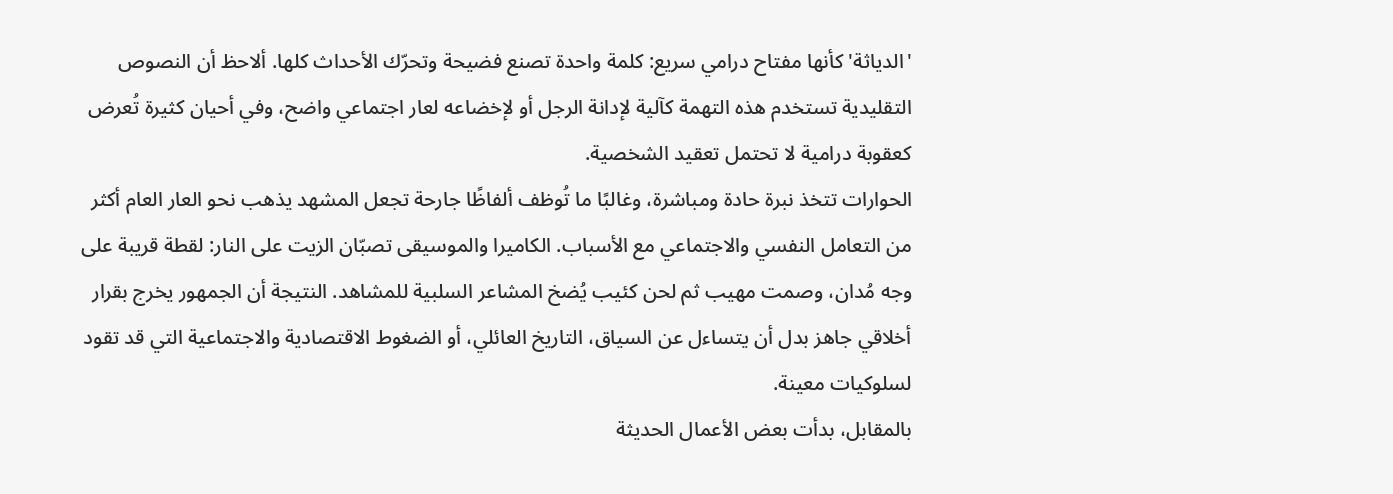'الدياثة' كأنها مفتاح درامي سريع: كلمة واحدة تصنع فضيحة وتحرّك الأحداث كلها. ألاحظ أن النصوص التقليدية تستخدم هذه التهمة كآلية لإدانة الرجل أو لإخضاعه لعار اجتماعي واضح، وفي أحيان كثيرة تُعرض كعقوبة درامية لا تحتمل تعقيد الشخصية.
الحوارات تتخذ نبرة حادة ومباشرة، وغالبًا ما تُوظف ألفاظًا جارحة تجعل المشهد يذهب نحو العار العام أكثر من التعامل النفسي والاجتماعي مع الأسباب. الكاميرا والموسيقى تصبّان الزيت على النار: لقطة قريبة على وجه مُدان، وصمت مهيب ثم لحن كئيب يُضخ المشاعر السلبية للمشاهد. النتيجة أن الجمهور يخرج بقرار أخلاقي جاهز بدل أن يتساءل عن السياق، التاريخ العائلي، أو الضغوط الاقتصادية والاجتماعية التي قد تقود لسلوكيات معينة.
بالمقابل، بدأت بعض الأعمال الحديثة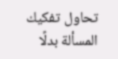تحاول تفكيك المسألة بدلًا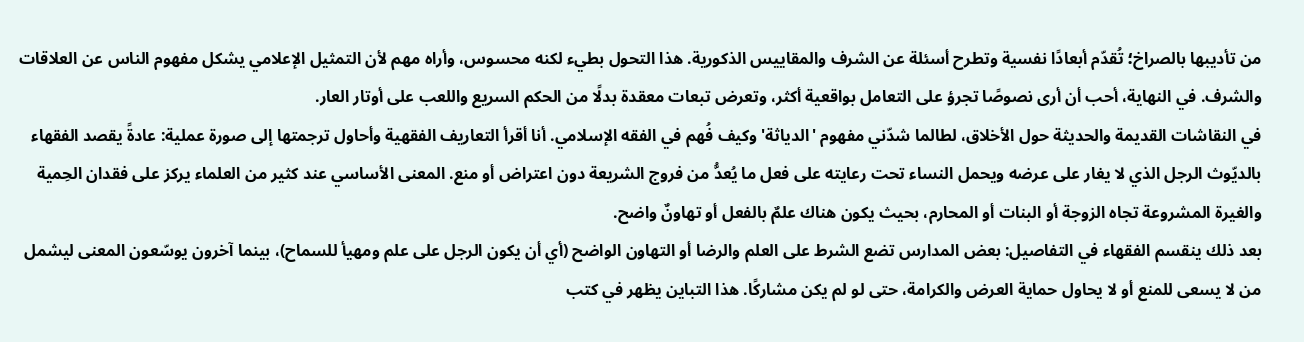من تأديبها بالصراخ؛ تُقدّم أبعادًا نفسية وتطرح أسئلة عن الشرف والمقاييس الذكورية. هذا التحول بطيء لكنه محسوس، وأراه مهم لأن التمثيل الإعلامي يشكل مفهوم الناس عن العلاقات والشرف. في النهاية، أحب أن أرى نصوصًا تجرؤ على التعامل بواقعية أكثر، وتعرض تبعات معقدة بدلًا من الحكم السريع واللعب على أوتار العار.
في النقاشات القديمة والحديثة حول الأخلاق، لطالما شدّني مفهوم 'الدياثة' وكيف فُهم في الفقه الإسلامي. أنا أقرأ التعاريف الفقهية وأحاول ترجمتها إلى صورة عملية: عادةً يقصد الفقهاء بالديّوث الرجل الذي لا يغار على عرضه ويحمل النساء تحت رعايته على فعل ما يُعدُّ من فروج الشريعة دون اعتراض أو منع. المعنى الأساسي عند كثير من العلماء يركز على فقدان الحِمية والغيرة المشروعة تجاه الزوجة أو البنات أو المحارم، بحيث يكون هناك علمٌ بالفعل أو تهاونٌ واضح.
بعد ذلك ينقسم الفقهاء في التفاصيل: بعض المدارس تضع الشرط على العلم والرضا أو التهاون الواضح (أي أن يكون الرجل على علم ومهيأ للسماح)، بينما آخرون يوسّعون المعنى ليشمل من لا يسعى للمنع أو لا يحاول حماية العرض والكرامة، حتى لو لم يكن مشاركًا. هذا التباين يظهر في كتب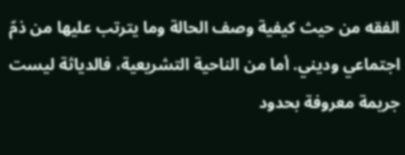الفقه من حيث كيفية وصف الحالة وما يترتب عليها من ذمّ اجتماعي وديني. أما من الناحية التشريعية، فالدياثة ليست جريمة معروفة بحدود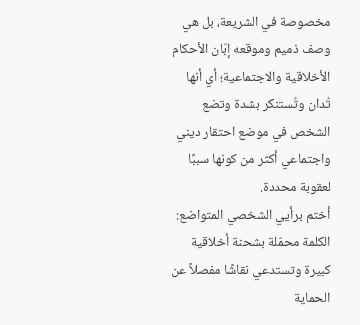مخصوصة في الشريعة، بل هي وصف ذميم وموقعه إبّان الأحكام الأخلاقية والاجتماعية؛ أي أنها تُدان وتُستنكر بشدة وتضع الشخص في موضع احتقار ديني واجتماعي أكثر من كونها سببًا لعقوبة محددة.
أختم برأيي الشخصي المتواضع: الكلمة محمّلة بشحنة أخلاقية كبيرة وتستدعي نقاشًا مفصلاً عن الحماية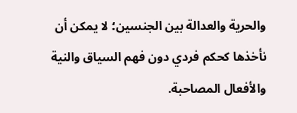والحرية والعدالة بين الجنسين؛ لا يمكن أن نأخذها كحكم فردي دون فهم السياق والنية والأفعال المصاحبة.